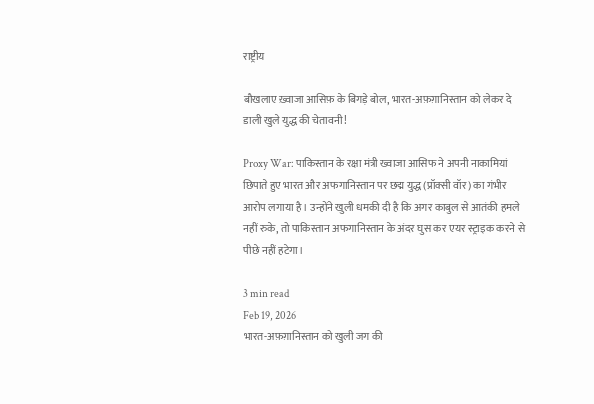राष्ट्रीय

बौखलाए ख़्वाजा आसिफ़ के बिगड़े बोल, भारत-अफ़ग़ानिस्तान को लेकर दे डाली खुले युद्ध की चेतावनी!

Proxy War: पाकिस्तान के रक्षा मंत्री ख्वाजा आसिफ ने अपनी नाकामियां छिपाते हुए भारत और अफगानिस्तान पर छद्म युद्ध (प्रॉक्सी वॉर) का गंभीर आरोप लगाया है। उन्होंने खुली धमकी दी है कि अगर काबुल से आतंकी हमले नहीं रुके, तो पाकिस्तान अफगानिस्तान के अंदर घुस कर एयर स्ट्राइक करने से पीछे नहीं हटेगा।

3 min read
Feb 19, 2026
भारत-अफ़ग़ानिस्तान को खुली जग की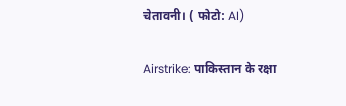चेतावनी। ( फोटो: AI)

Airstrike: पाकिस्तान के रक्षा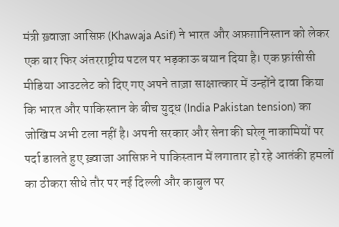मंत्री ख़्वाजा आसिफ़ (Khawaja Asif) ने भारत और अफ़ग़ानिस्तान को लेकर एक बार फिर अंतरराष्ट्रीय पटल पर भड़काऊ बयान दिया है। एक फ़्रांसीसी मीडिया आउटलेट को दिए गए अपने ताज़ा साक्षात्कार में उन्होंने दावा किया कि भारत और पाकिस्तान के बीच युद्ध (India Pakistan tension) का जोखिम अभी टला नहीं है। अपनी सरकार और सेना की घरेलू नाकामियों पर पर्दा डालते हुए ख़्वाजा आसिफ़ ने पाकिस्तान में लगातार हो रहे आतंकी हमलों का ठीकरा सीधे तौर पर नई दिल्ली और काबुल पर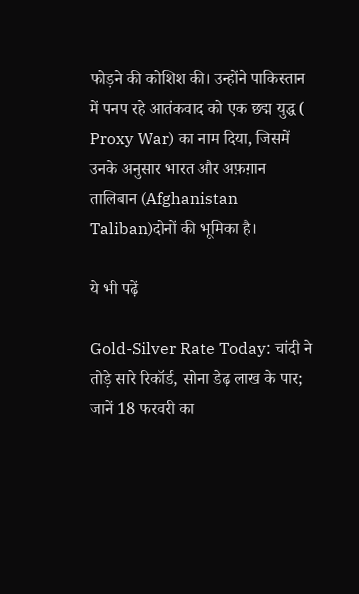फोड़ने की कोशिश की। उन्होंने पाकिस्तान में पनप रहे आतंकवाद को एक छद्म युद्ध ( Proxy War) का नाम दिया, जिसमें उनके अनुसार भारत और अफ़ग़ान तालिबान (Afghanistan Taliban)दोनों की भूमिका है।

ये भी पढ़ें

Gold-Silver Rate Today: चांदी ने तोड़े सारे रिकॉर्ड, सोना डेढ़ लाख के पार; जानें 18 फरवरी का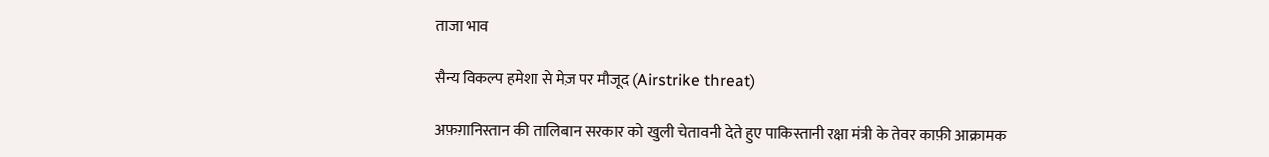ताजा भाव

सैन्य विकल्प हमेशा से मेज़ पर मौजूद (Airstrike threat)

अफ़ग़ानिस्तान की तालिबान सरकार को खुली चेतावनी देते हुए पाकिस्तानी रक्षा मंत्री के तेवर काफ़ी आक्रामक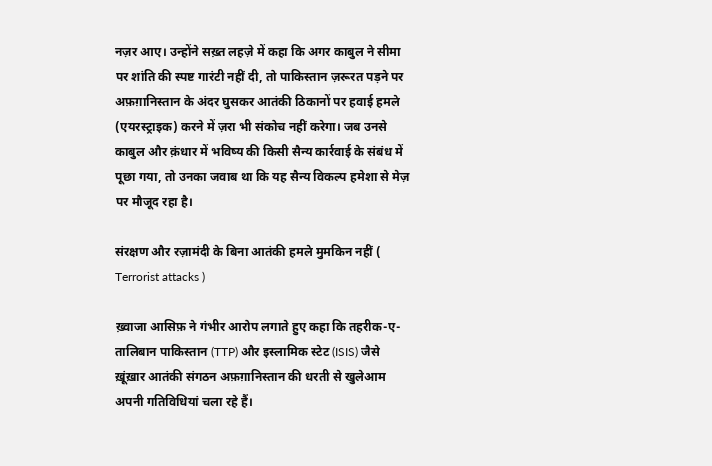नज़र आए। उन्होंने सख़्त लहज़े में कहा कि अगर काबुल ने सीमा पर शांति की स्पष्ट गारंटी नहीं दी, तो पाकिस्तान ज़रूरत पड़ने पर अफ़ग़ानिस्तान के अंदर घुसकर आतंकी ठिकानों पर हवाई हमले (एयरस्ट्राइक) करने में ज़रा भी संकोच नहीं करेगा। जब उनसे काबुल और क़ंधार में भविष्य की किसी सैन्य कार्रवाई के संबंध में पूछा गया, तो उनका जवाब था कि यह सैन्य विकल्प हमेशा से मेज़ पर मौजूद रहा है।

संरक्षण और रज़ामंदी के बिना आतंकी हमले मुमकिन नहीं ( Terrorist attacks )

ख़्वाजा आसिफ़ ने गंभीर आरोप लगाते हुए कहा कि तहरीक-ए-तालिबान पाकिस्तान (TTP) और इस्लामिक स्टेट (ISIS) जैसे ख़ूंख़ार आतंकी संगठन अफ़ग़ानिस्तान की धरती से खुलेआम अपनी गतिविधियां चला रहे हैं।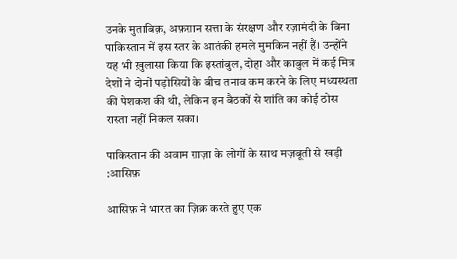उनके मुताबिक़, अफ़ग़ान सत्ता के संरक्षण और रज़ामंदी के बिना पाकिस्तान में इस स्तर के आतंकी हमले मुमकिन नहीं हैं। उन्होंने यह भी ख़ुलासा किया कि इस्तांबुल, दोहा और काबुल में कई मित्र देशों ने दोनों पड़ोसियों के बीच तनाव कम करने के लिए मध्यस्थता की पेशकश की थी, लेकिन इन बैठकों से शांति का कोई ठोस रास्ता नहीं निकल सका।

पाकिस्तान की अवाम ग़ाज़ा के लोगों के साथ मज़बूती से खड़ी :आसिफ़

आसिफ़ ने भारत का ज़िक्र करते हुए एक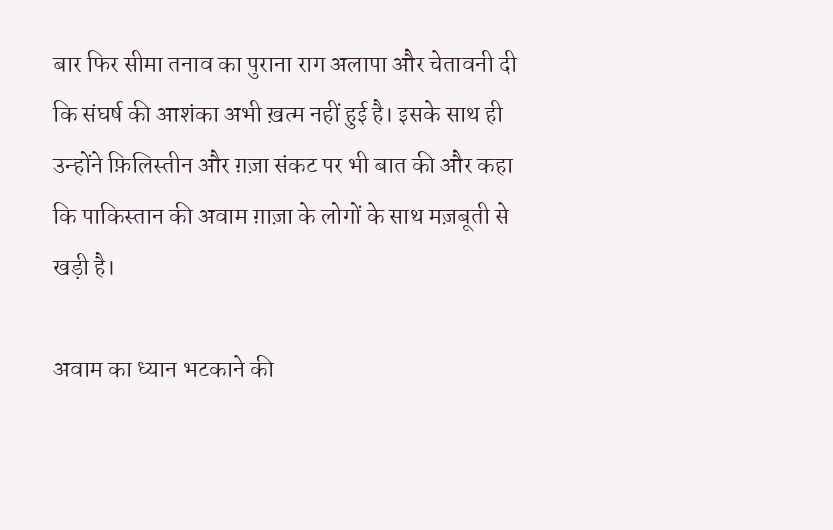बार फिर सीमा तनाव का पुराना राग अलापा और चेतावनी दी कि संघर्ष की आशंका अभी ख़त्म नहीं हुई है। इसके साथ ही उन्होंने फ़िलिस्तीन और ग़ज़ा संकट पर भी बात की और कहा कि पाकिस्तान की अवाम ग़ाज़ा के लोगों के साथ मज़बूती से खड़ी है।

अवाम का ध्यान भटकाने की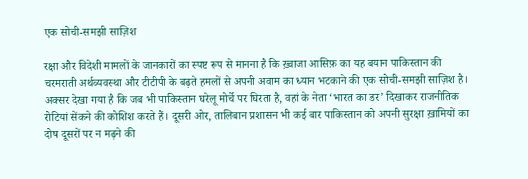एक सोची-समझी साज़िश

रक्षा और विदेशी मामलों के जानकारों का स्पष्ट रूप से मानना है कि ख़्वाजा आसिफ़ का यह बयान पाकिस्तान की चरमराती अर्थव्यवस्था और टीटीपी के बढ़ते हमलों से अपनी अवाम का ध्यान भटकाने की एक सोची-समझी साज़िश है। अक्सर देखा गया है कि जब भी पाकिस्तान घरेलू मोर्चे पर घिरता है, वहां के नेता ‘भारत का डर’ दिखाकर राजनीतिक रोटियां सेंकने की कोशिश करते हैं। दूसरी ओर, तालिबान प्रशासन भी कई बार पाकिस्तान को अपनी सुरक्षा ख़ामियों का दोष दूसरों पर न मढ़ने की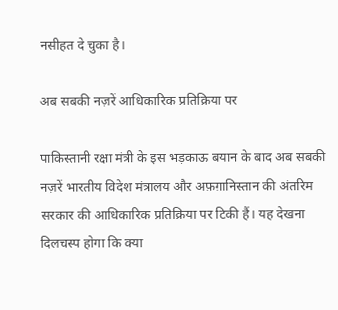नसीहत दे चुका है।

अब सबकी नज़रें आधिकारिक प्रतिक्रिया पर

पाकिस्तानी रक्षा मंत्री के इस भड़काऊ बयान के बाद अब सबकी नज़रें भारतीय विदेश मंत्रालय और अफ़ग़ानिस्तान की अंतरिम सरकार की आधिकारिक प्रतिक्रिया पर टिकी हैं। यह देखना दिलचस्प होगा कि क्या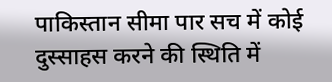पाकिस्तान सीमा पार सच में कोई दुस्साहस करने की स्थिति में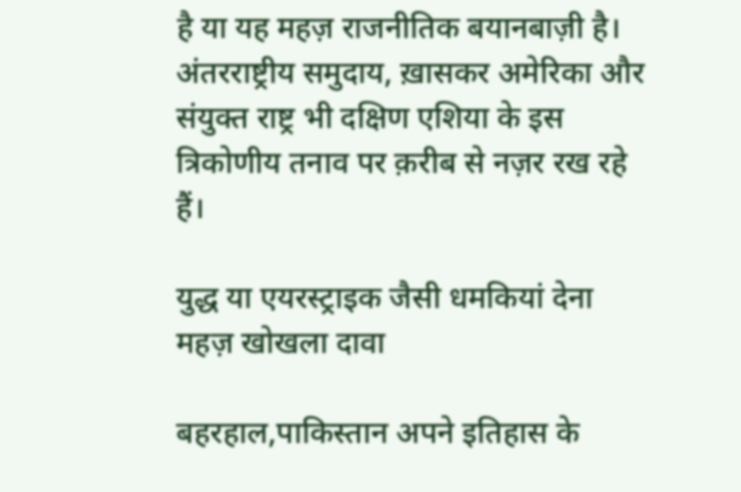है या यह महज़ राजनीतिक बयानबाज़ी है। अंतरराष्ट्रीय समुदाय, ख़ासकर अमेरिका और संयुक्त राष्ट्र भी दक्षिण एशिया के इस त्रिकोणीय तनाव पर क़रीब से नज़र रख रहे हैं।

युद्ध या एयरस्ट्राइक जैसी धमकियां देना महज़ खोखला दावा

बहरहाल,पाकिस्तान अपने इतिहास के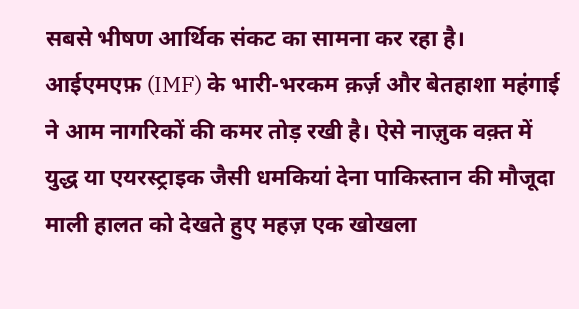सबसे भीषण आर्थिक संकट का सामना कर रहा है। आईएमएफ़ (IMF) के भारी-भरकम क़र्ज़ और बेतहाशा महंगाई ने आम नागरिकों की कमर तोड़ रखी है। ऐसे नाज़ुक वक़्त में युद्ध या एयरस्ट्राइक जैसी धमकियां देना पाकिस्तान की मौजूदा माली हालत को देखते हुए महज़ एक खोखला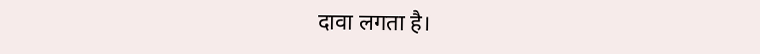दावा लगता है।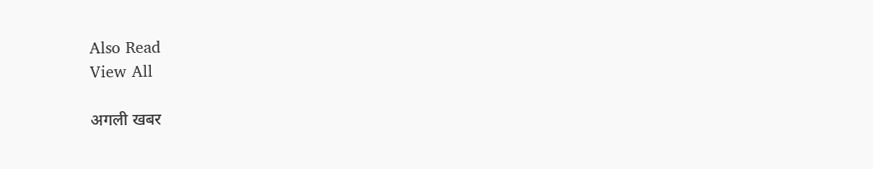Also Read
View All

अगली खबर